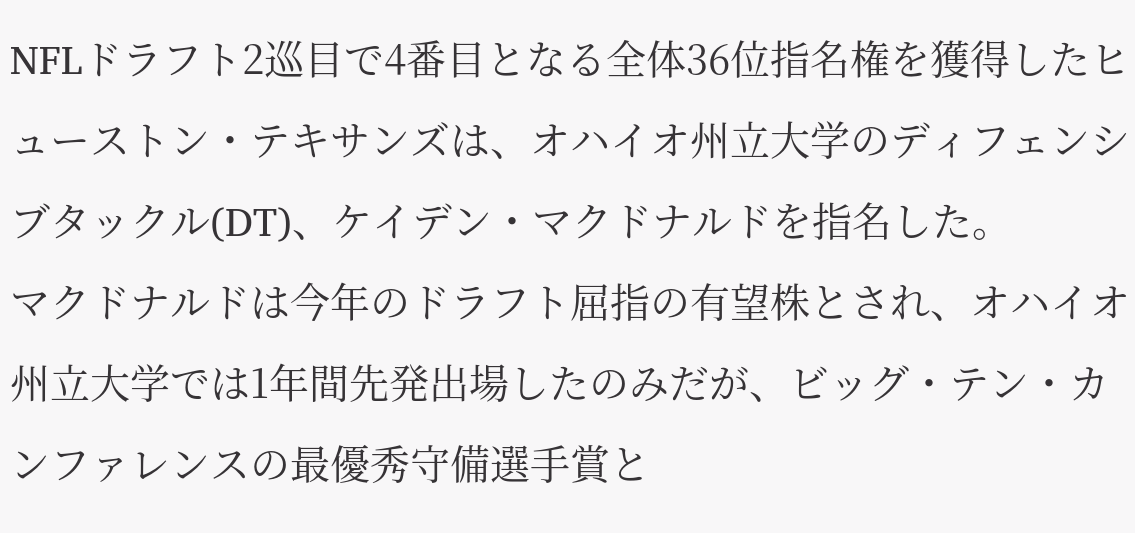NFLドラフト2巡目で4番目となる全体36位指名権を獲得したヒューストン・テキサンズは、オハイオ州立大学のディフェンシブタックル(DT)、ケイデン・マクドナルドを指名した。
マクドナルドは今年のドラフト屈指の有望株とされ、オハイオ州立大学では1年間先発出場したのみだが、ビッグ・テン・カンファレンスの最優秀守備選手賞と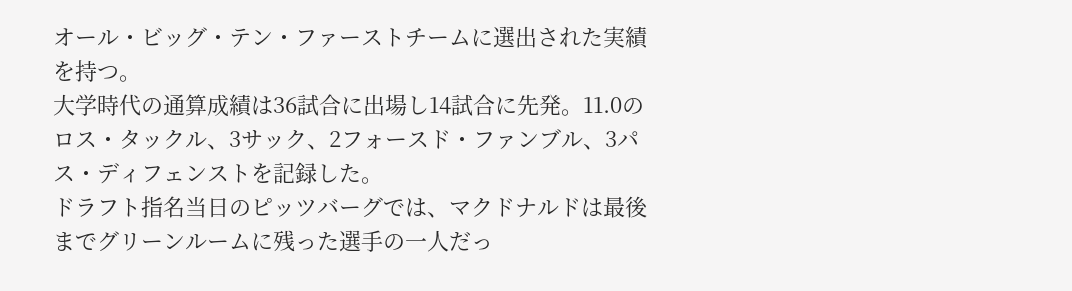オール・ビッグ・テン・ファーストチームに選出された実績を持つ。
大学時代の通算成績は36試合に出場し14試合に先発。11.0のロス・タックル、3サック、2フォースド・ファンブル、3パス・ディフェンストを記録した。
ドラフト指名当日のピッツバーグでは、マクドナルドは最後までグリーンルームに残った選手の一人だっ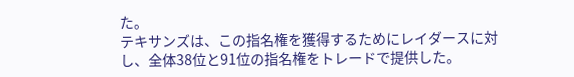た。
テキサンズは、この指名権を獲得するためにレイダースに対し、全体38位と91位の指名権をトレードで提供した。